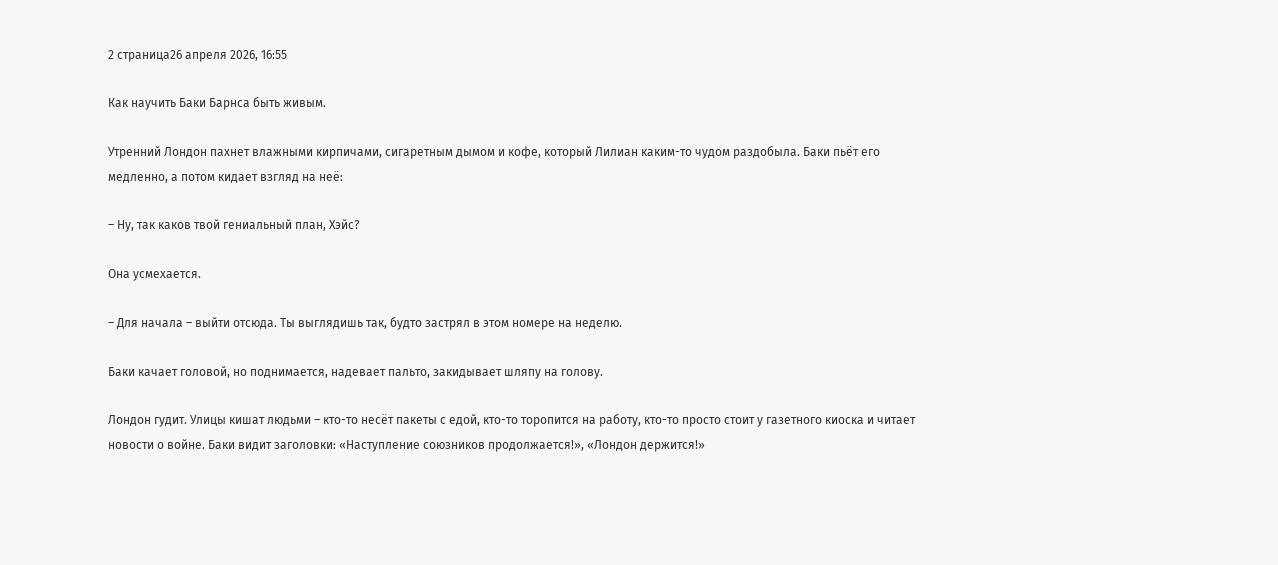2 страница26 апреля 2026, 16:55

Как научить Баки Барнса быть живым.

Утренний Лондон пахнет влажными кирпичами, сигаретным дымом и кофе, который Лилиан каким-то чудом раздобыла. Баки пьёт его медленно, а потом кидает взгляд на неё:

– Ну, так каков твой гениальный план, Хэйс?

Она усмехается.

– Для начала – выйти отсюда. Ты выглядишь так, будто застрял в этом номере на неделю.

Баки качает головой, но поднимается, надевает пальто, закидывает шляпу на голову.

Лондон гудит. Улицы кишат людьми – кто-то несёт пакеты с едой, кто-то торопится на работу, кто-то просто стоит у газетного киоска и читает новости о войне. Баки видит заголовки: «Наступление союзников продолжается!», «Лондон держится!»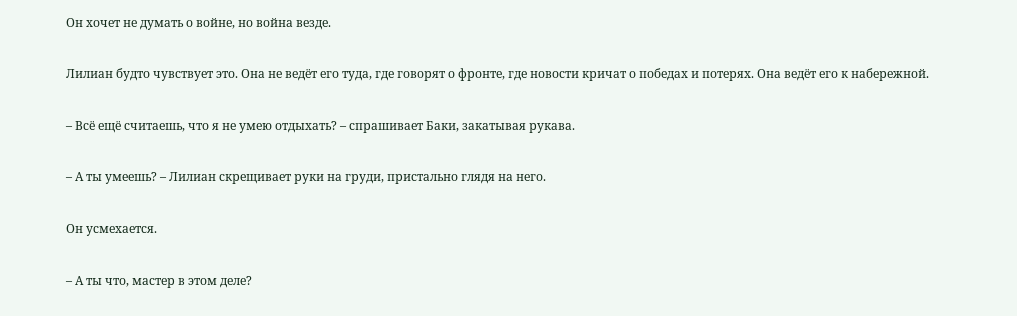Он хочет не думать о войне, но война везде.

Лилиан будто чувствует это. Она не ведёт его туда, где говорят о фронте, где новости кричат о победах и потерях. Она ведёт его к набережной.

– Всё ещё считаешь, что я не умею отдыхать? – спрашивает Баки, закатывая рукава.

– А ты умеешь? – Лилиан скрещивает руки на груди, пристально глядя на него.

Он усмехается.

– А ты что, мастер в этом деле?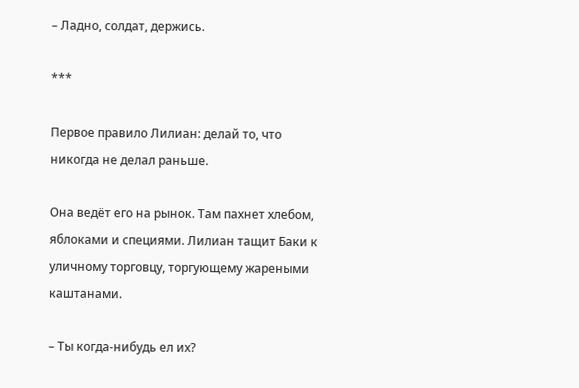– Ладно, солдат, держись.

***

Первое правило Лилиан: делай то, что никогда не делал раньше.

Она ведёт его на рынок. Там пахнет хлебом, яблоками и специями. Лилиан тащит Баки к уличному торговцу, торгующему жареными каштанами.

– Ты когда-нибудь ел их?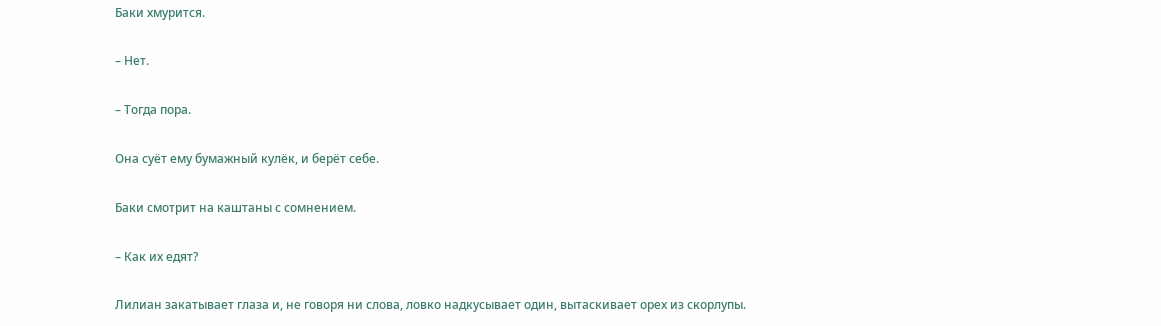Баки хмурится.

– Нет.

– Тогда пора.

Она суёт ему бумажный кулёк, и берёт себе.

Баки смотрит на каштаны с сомнением.

– Как их едят?

Лилиан закатывает глаза и, не говоря ни слова, ловко надкусывает один, вытаскивает орех из скорлупы.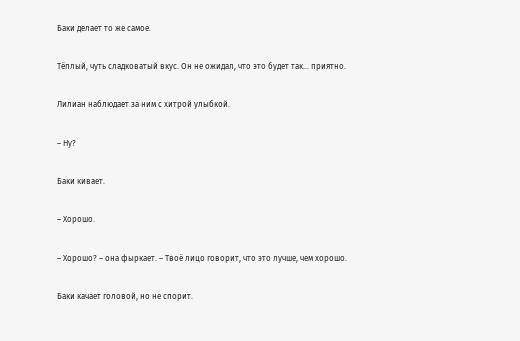Баки делает то же самое.

Тёплый, чуть сладковатый вкус. Он не ожидал, что это будет так… приятно.

Лилиан наблюдает за ним с хитрой улыбкой.

– Ну?

Баки кивает.

– Хорошо.

– Хорошо? – она фыркает. – Твоё лицо говорит, что это лучше, чем хорошо.

Баки качает головой, но не спорит.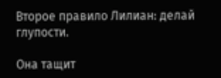Второе правило Лилиан: делай глупости.

Она тащит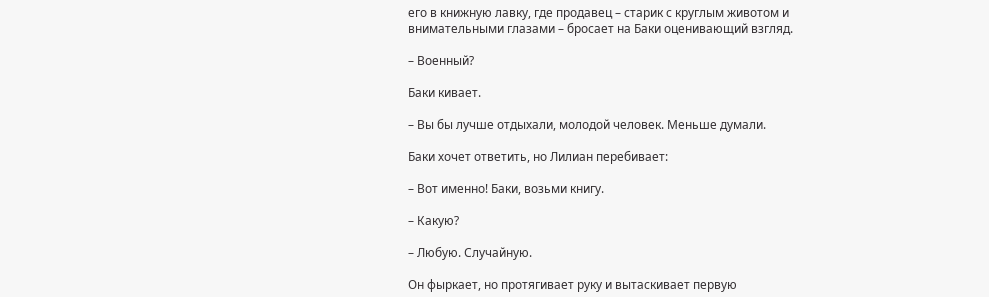его в книжную лавку, где продавец – старик с круглым животом и внимательными глазами – бросает на Баки оценивающий взгляд.

– Военный?

Баки кивает.

– Вы бы лучше отдыхали, молодой человек. Меньше думали.

Баки хочет ответить, но Лилиан перебивает:

– Вот именно! Баки, возьми книгу.

– Какую?

– Любую. Случайную.

Он фыркает, но протягивает руку и вытаскивает первую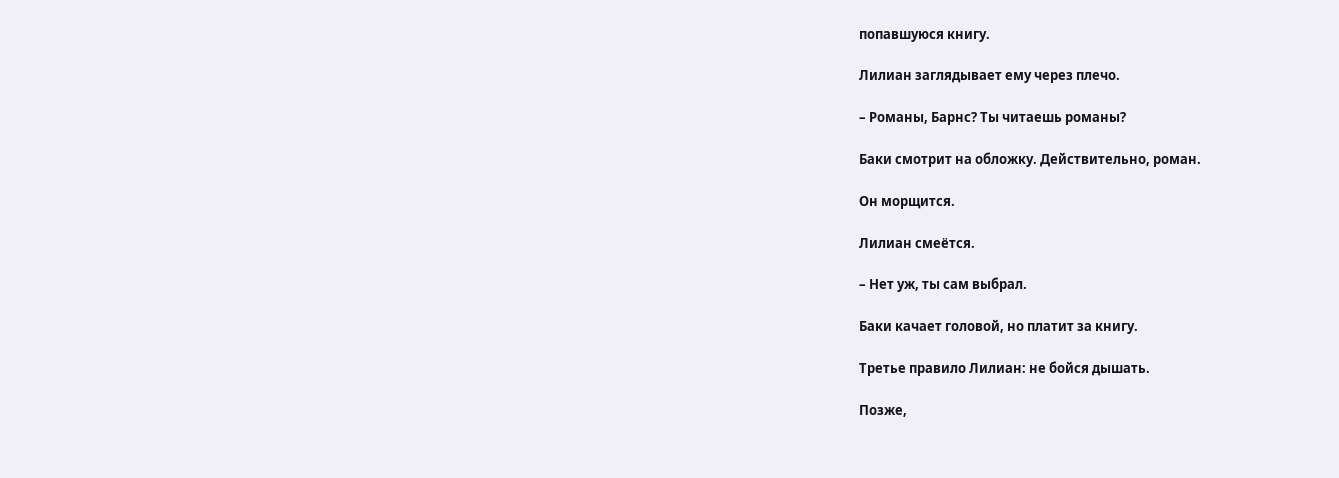попавшуюся книгу.

Лилиан заглядывает ему через плечо.

– Романы, Барнс? Ты читаешь романы?

Баки смотрит на обложку. Действительно, роман.

Он морщится.

Лилиан смеётся.

– Нет уж, ты сам выбрал.

Баки качает головой, но платит за книгу.

Третье правило Лилиан: не бойся дышать.

Позже,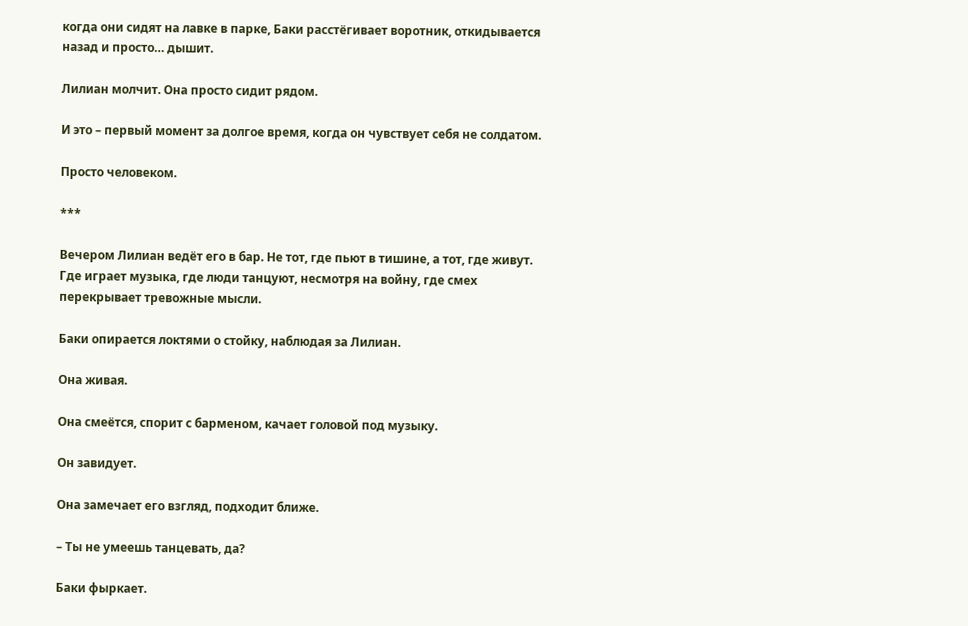когда они сидят на лавке в парке, Баки расстёгивает воротник, откидывается назад и просто… дышит.

Лилиан молчит. Она просто сидит рядом.

И это – первый момент за долгое время, когда он чувствует себя не солдатом.

Просто человеком.

***

Вечером Лилиан ведёт его в бар. Не тот, где пьют в тишине, а тот, где живут. Где играет музыка, где люди танцуют, несмотря на войну, где смех перекрывает тревожные мысли.

Баки опирается локтями о стойку, наблюдая за Лилиан.

Она живая.

Она смеётся, спорит с барменом, качает головой под музыку.

Он завидует.

Она замечает его взгляд, подходит ближе.

– Ты не умеешь танцевать, да?

Баки фыркает.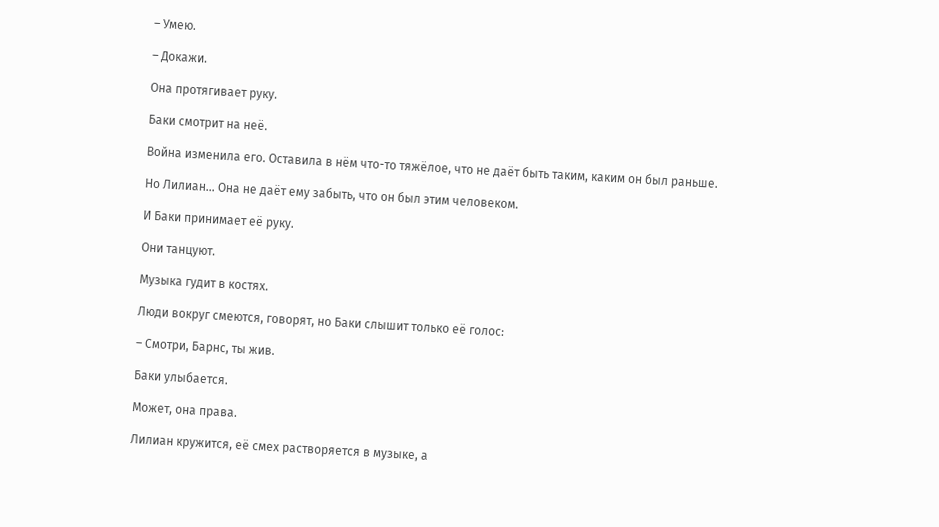– Умею.

– Докажи.

Она протягивает руку.

Баки смотрит на неё.

Война изменила его. Оставила в нём что-то тяжёлое, что не даёт быть таким, каким он был раньше.

Но Лилиан… Она не даёт ему забыть, что он был этим человеком.

И Баки принимает её руку.

Они танцуют.

Музыка гудит в костях.

Люди вокруг смеются, говорят, но Баки слышит только её голос:

– Смотри, Барнс, ты жив.

Баки улыбается.

Может, она права.

Лилиан кружится, её смех растворяется в музыке, а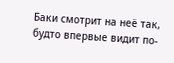Баки смотрит на неё так, будто впервые видит по-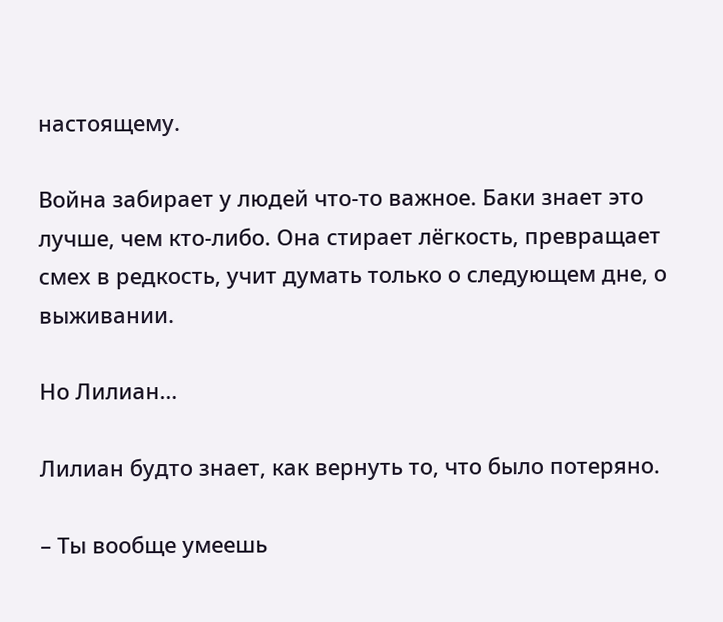настоящему.

Война забирает у людей что-то важное. Баки знает это лучше, чем кто-либо. Она стирает лёгкость, превращает смех в редкость, учит думать только о следующем дне, о выживании.

Но Лилиан…

Лилиан будто знает, как вернуть то, что было потеряно.

– Ты вообще умеешь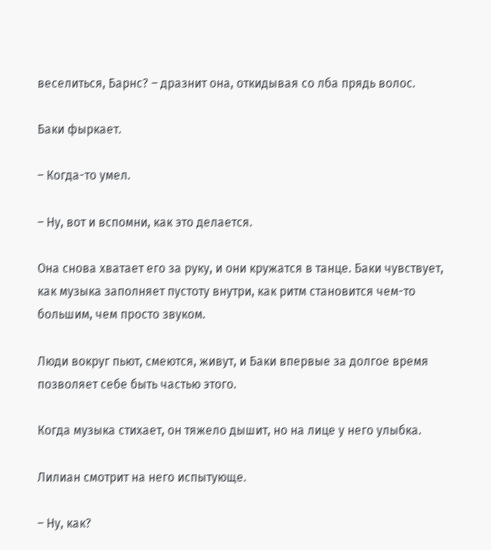веселиться, Барнс? – дразнит она, откидывая со лба прядь волос.

Баки фыркает.

– Когда-то умел.

– Ну, вот и вспомни, как это делается.

Она снова хватает его за руку, и они кружатся в танце. Баки чувствует, как музыка заполняет пустоту внутри, как ритм становится чем-то большим, чем просто звуком.

Люди вокруг пьют, смеются, живут, и Баки впервые за долгое время позволяет себе быть частью этого.

Когда музыка стихает, он тяжело дышит, но на лице у него улыбка.

Лилиан смотрит на него испытующе.

– Ну, как?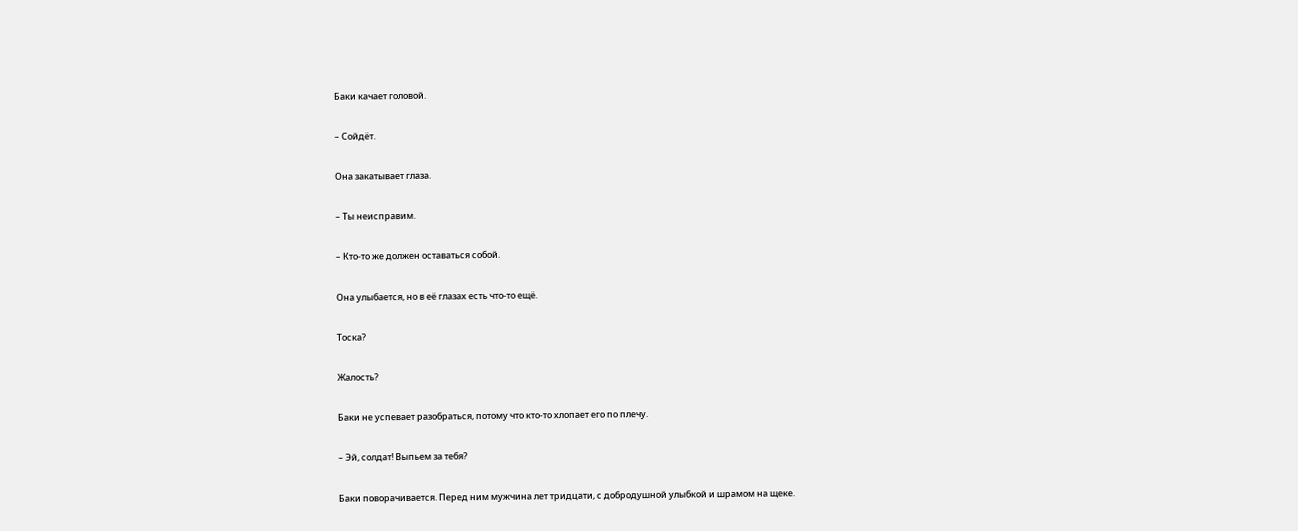Баки качает головой.

– Сойдёт.

Она закатывает глаза.

– Ты неисправим.

– Кто-то же должен оставаться собой.

Она улыбается, но в её глазах есть что-то ещё.

Тоска?

Жалость?

Баки не успевает разобраться, потому что кто-то хлопает его по плечу.

– Эй, солдат! Выпьем за тебя?

Баки поворачивается. Перед ним мужчина лет тридцати, с добродушной улыбкой и шрамом на щеке.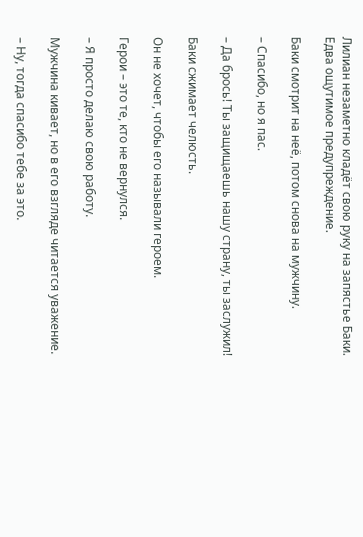Лилиан незаметно кладёт свою руку на запястье Баки. Едва ощутимое предупреждение.

Баки смотрит на неё, потом снова на мужчину.

– Спасибо, но я пас.

– Да брось! Ты защищаешь нашу страну, ты заслужил!

Баки сжимает челюсть.

Он не хочет, чтобы его называли героем.

Герои – это те, кто не вернулся.

– Я просто делаю свою работу.

Мужчина кивает, но в его взгляде читается уважение.

– Ну, тогда спасибо тебе за это.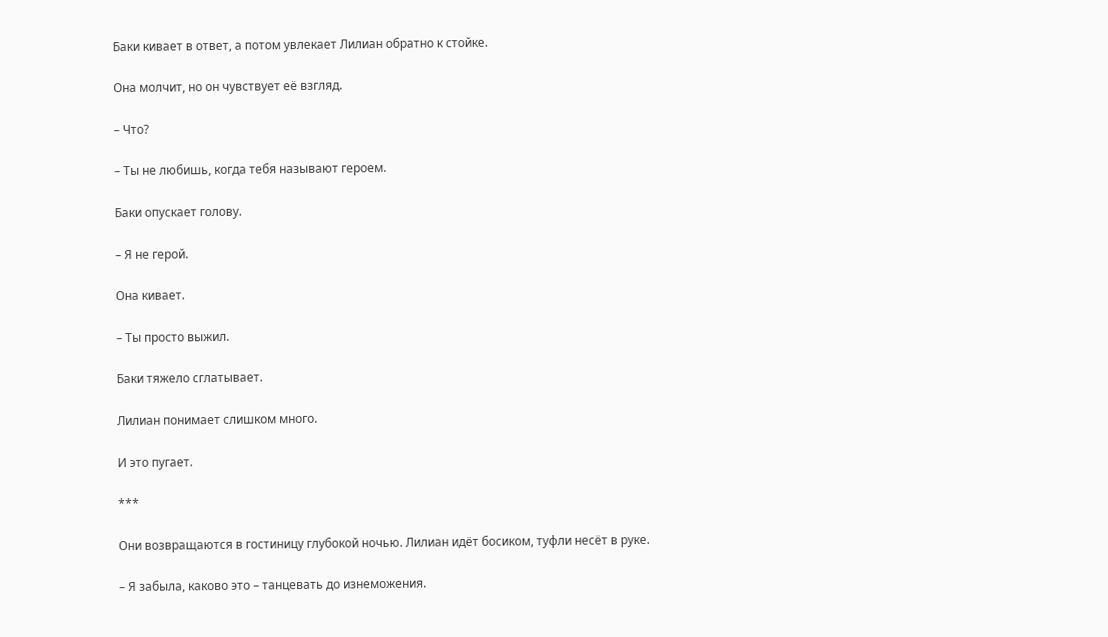Баки кивает в ответ, а потом увлекает Лилиан обратно к стойке.

Она молчит, но он чувствует её взгляд.

– Что?

– Ты не любишь, когда тебя называют героем.

Баки опускает голову.

– Я не герой.

Она кивает.

– Ты просто выжил.

Баки тяжело сглатывает.

Лилиан понимает слишком много.

И это пугает.

***

Они возвращаются в гостиницу глубокой ночью. Лилиан идёт босиком, туфли несёт в руке.

– Я забыла, каково это – танцевать до изнеможения.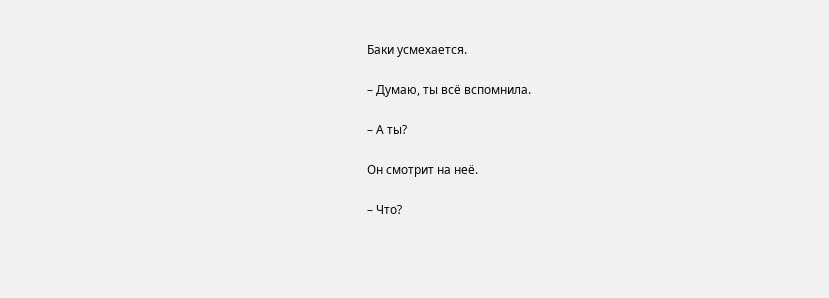Баки усмехается.

– Думаю, ты всё вспомнила.

– А ты?

Он смотрит на неё.

– Что?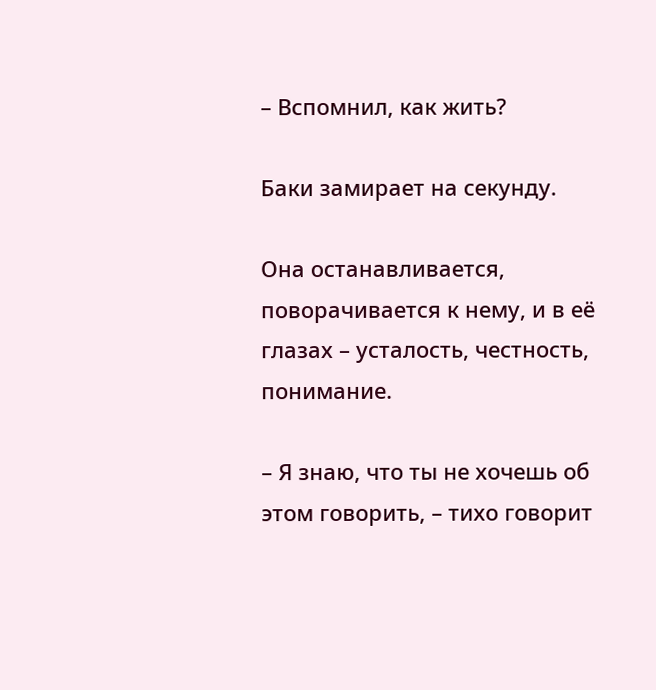– Вспомнил, как жить?

Баки замирает на секунду.

Она останавливается, поворачивается к нему, и в её глазах – усталость, честность, понимание.

– Я знаю, что ты не хочешь об этом говорить, – тихо говорит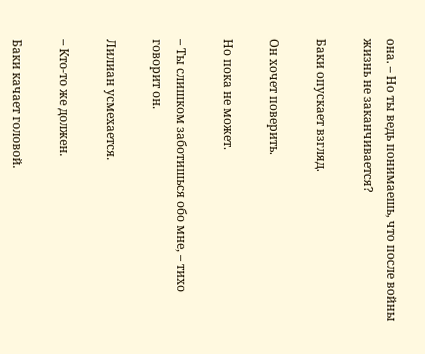она. – Но ты ведь понимаешь, что после войны жизнь не заканчивается?

Баки опускает взгляд.

Он хочет поверить.

Но пока не может.

– Ты слишком заботишься обо мне, – тихо говорит он.

Лилиан усмехается.

– Кто-то же должен.

Баки качает головой.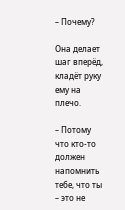– Почему?

Она делает шаг вперёд, кладёт руку ему на плечо.

– Потому что кто-то должен напомнить тебе, что ты – это не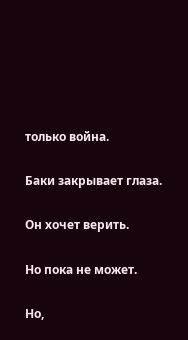только война.

Баки закрывает глаза.

Он хочет верить.

Но пока не может.

Но,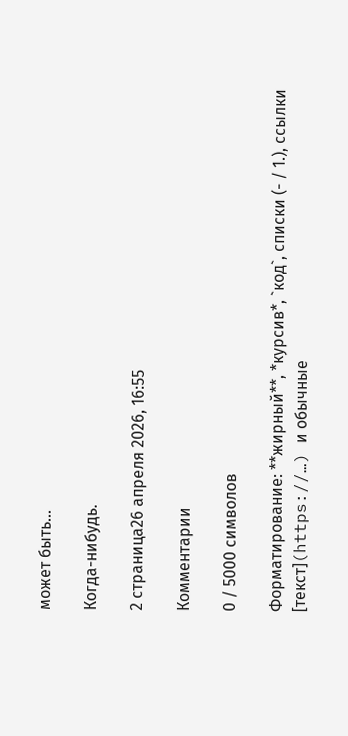может быть…

Когда-нибудь.

2 страница26 апреля 2026, 16:55

Комментарии

0 / 5000 символов

Форматирование: **жирный**, *курсив*, `код`, списки (- / 1.), ссылки [текст](https://…) и обычные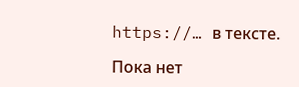https://… в тексте.

Пока нет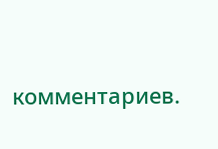комментариев.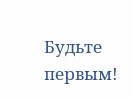Будьте первым!